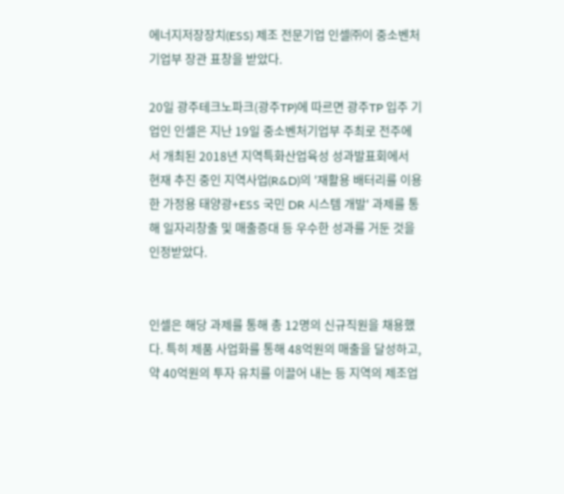에너지저장장치(ESS) 제조 전문기업 인셀㈜이 중소벤처기업부 장관 표창을 받았다.

20일 광주테크노파크(광주TP)에 따르면 광주TP 입주 기업인 인셀은 지난 19일 중소벤처기업부 주최로 전주에서 개최된 2018년 지역특화산업육성 성과발표회에서 현재 추진 중인 지역사업(R&D)의 '재활용 배터리를 이용한 가정용 태양광+ESS 국민 DR 시스템 개발' 과제를 통해 일자리창출 및 매출증대 등 우수한 성과를 거둔 것을 인정받았다.


인셀은 해당 과제를 통해 총 12명의 신규직원을 채용했다. 특히 제품 사업화를 통해 48억원의 매출을 달성하고, 약 40억원의 투자 유치를 이끌어 내는 등 지역의 제조업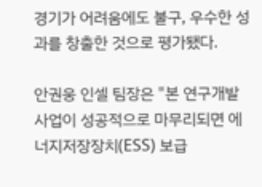경기가 어려움에도 불구, 우수한 성과를 창출한 것으로 평가됐다.

안권웅 인셀 팀장은 "본 연구개발 사업이 성공적으로 마무리되면 에너지저장장치(ESS) 보급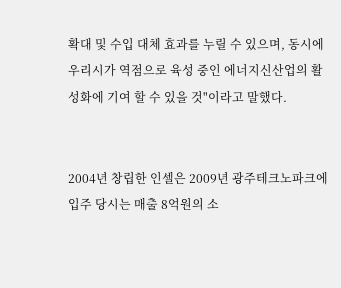확대 및 수입 대체 효과를 누릴 수 있으며, 동시에 우리시가 역점으로 육성 중인 에너지신산업의 활성화에 기여 할 수 있을 것"이라고 말했다.


2004년 창립한 인셀은 2009년 광주테크노파크에 입주 당시는 매출 8억원의 소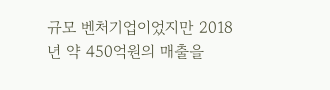규모 벤처기업이었지만 2018년 약 450억원의 매출을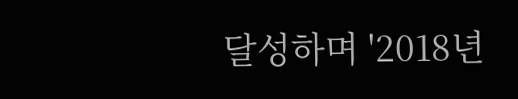달성하며 '2018년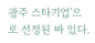광주 스타기업'으로 선정된 바 있다.